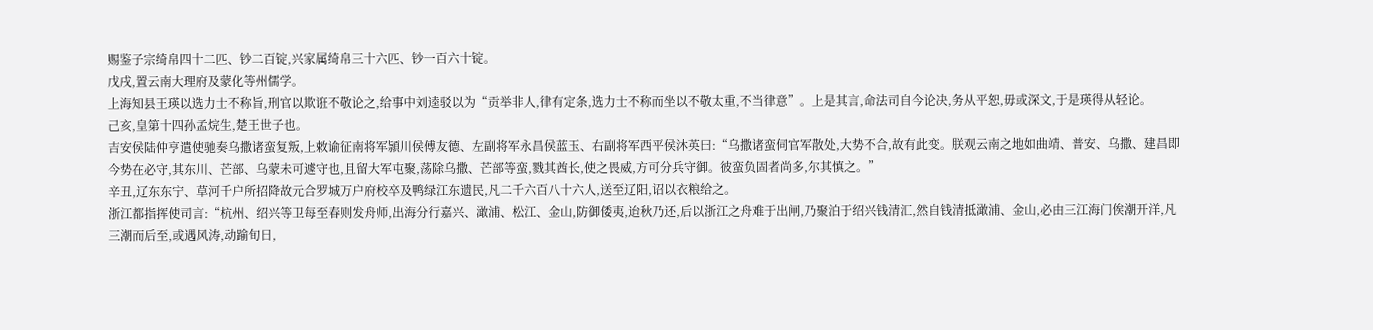赐鉴子宗绮帛四十二匹、钞二百锭,兴家属绮帛三十六匹、钞一百六十锭。
戊戌,置云南大理府及蒙化等州儒学。
上海知县王瑛以选力士不称旨,刑官以欺诳不敬论之,给事中刘逵驳以为“贡举非人,律有定条,选力士不称而坐以不敬太重,不当律意”。上是其言,命法司自今论决,务从平恕,毋或深文,于是瑛得从轻论。
己亥,皇第十四孙孟烷生,楚王世子也。
吉安侯陆仲亨遣使驰奏乌撒诸蛮复叛,上敕谕征南将军頴川侯傅友德、左副将军永昌侯蓝玉、右副将军西平侯沐英曰:“乌撒诸蛮伺官军散处,大势不合,故有此变。朕观云南之地如曲靖、普安、乌撒、建昌即今势在必守,其东川、芒部、乌蒙未可遽守也,且留大军屯聚,荡除乌撒、芒部等蛮,戮其酋长,使之畏威,方可分兵守御。彼蛮负固者尚多,尔其慎之。”
辛丑,辽东东宁、草河千户所招降故元合罗城万户府校卒及鸭绿江东遗民,凡二千六百八十六人,送至辽阳,诏以衣粮给之。
浙江都指挥使司言:“杭州、绍兴等卫每至春则发舟师,出海分行嘉兴、澉浦、松江、金山,防御倭夷,迨秋乃还,后以浙江之舟难于出闸,乃聚泊于绍兴钱清汇,然自钱清抵澉浦、金山,必由三江海门俟潮开洋,凡三潮而后至,或遇风涛,动踰旬日,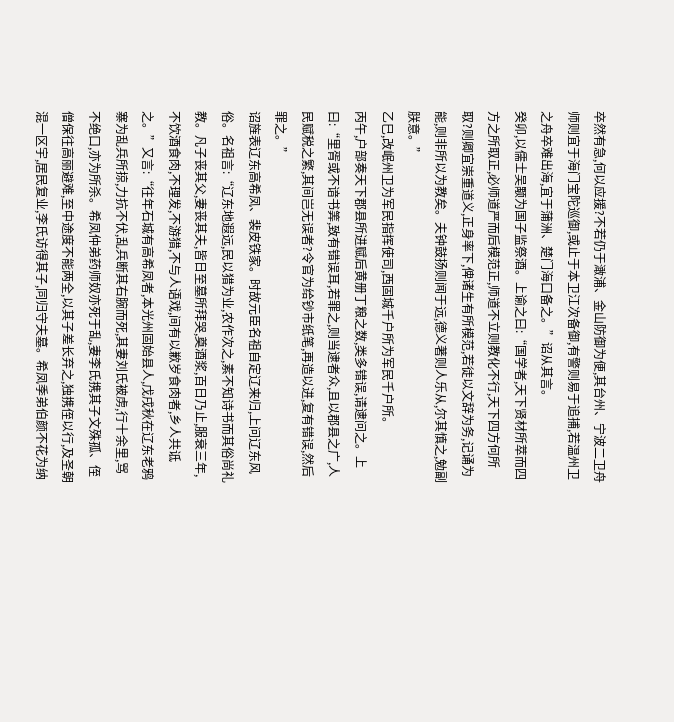卒然有急,何以应援?不若仍于澉浦、金山防御为便,其台州、宁波二卫舟师则宜于海门宝陀巡御,或止于本卫江次备御,有警则易于追捕,若温州卫之舟卒难出海,宜于蒲洲、楚门海口备之。”诏从其言。
癸卯,以儒士吴颙为国子监祭酒。上谕之曰:“国学者,天下贤材所萃而四方之所取正,必师道严而后模范正,师道不立则教化不行,天下四方何所取?则卿宜崇重道义,正身率下,俾诸生有所模范,若徒以文辞为务,记诵为能,则非所以为教矣。夫钟鼓扬则闻于远,德义著则人乐从,尔其慎之,勉副朕意。”
乙巳,改岷州卫为军民指挥使司,西固城千户所为军民千户所。
丙午,户部奏天下郡县所进赋后黄册丁粮之数,类多错误,请逮问之。上曰:“里胥或不谙书筭,致有错误耳,若罪之,则当逮者众,且以郡县之广,人民赋税之繁,其间岂无误者?令官为给钞市纸笔,再造以进,复有错误,然后罪之。”
诏旌表辽东高希凤、裴皮铁家。时故元臣名祖自定辽来归,上问辽东风俗。名祖言:“辽东地遐远,民以猎为业,农作次之,素不知诗书而其俗尚礼教。凡子丧其父,妻丧其夫,皆日至墓所拜哭,奠酒浆,百日乃止,服衰三年,不饮酒食肉,不理发,不游猎,不与人语戏,间有以歉岁食肉者,乡人共诋之。”又言:“往年石城有高希凤者,本光州固始县人,戊戌秋在辽东老鸦寨为乱兵所掠,力抗不伏,乱兵断其右腕而死,其妻刘氏被虏,行十余里,骂不绝口,亦为所杀。希凤仲弟药师奴亦死于乱,妻李氏携其子文殊孤、侄僧保往高丽避难,至中途度不能两全,以其子差长弃之,独携侄以行,及圣朝混一区宇,居民复业,李氏访得其子,同归守夫墓。希凤季弟伯颜不花为纳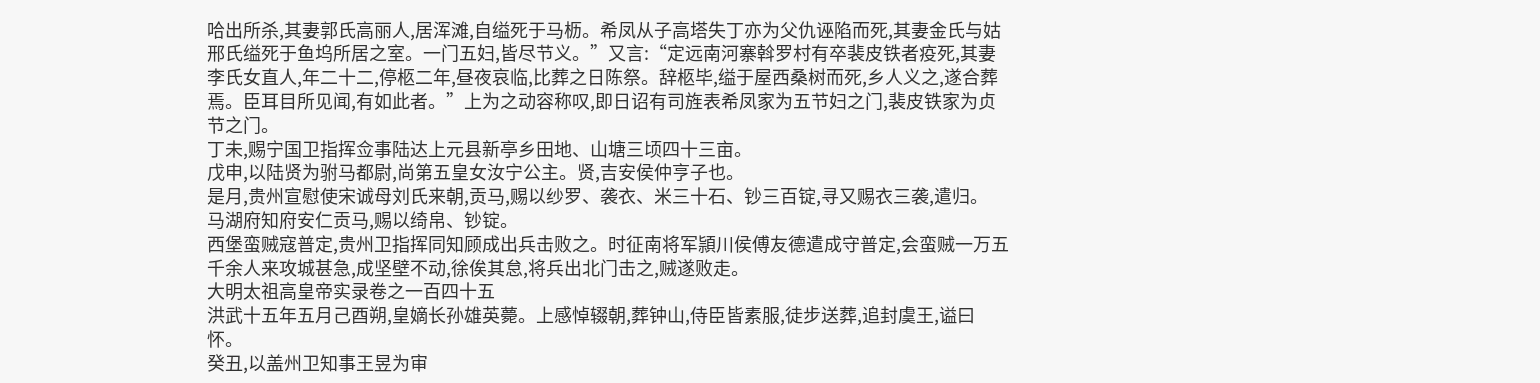哈出所杀,其妻郭氏高丽人,居浑滩,自缢死于马枥。希凤从子高塔失丁亦为父仇诬陷而死,其妻金氏与姑邢氏缢死于鱼坞所居之室。一门五妇,皆尽节义。”又言:“定远南河寨斡罗村有卒裴皮铁者疫死,其妻李氏女直人,年二十二,停柩二年,昼夜哀临,比葬之日陈祭。辞柩毕,缢于屋西桑树而死,乡人义之,遂合葬焉。臣耳目所见闻,有如此者。”上为之动容称叹,即日诏有司旌表希凤家为五节妇之门,裴皮铁家为贞节之门。
丁未,赐宁国卫指挥佥事陆达上元县新亭乡田地、山塘三顷四十三亩。
戊申,以陆贤为驸马都尉,尚第五皇女汝宁公主。贤,吉安侯仲亨子也。
是月,贵州宣慰使宋诚母刘氏来朝,贡马,赐以纱罗、袭衣、米三十石、钞三百锭,寻又赐衣三袭,遣归。
马湖府知府安仁贡马,赐以绮帛、钞锭。
西堡蛮贼寇普定,贵州卫指挥同知顾成出兵击败之。时征南将军頴川侯傅友德遣成守普定,会蛮贼一万五千余人来攻城甚急,成坚壁不动,徐俟其怠,将兵出北门击之,贼遂败走。
大明太祖高皇帝实录卷之一百四十五
洪武十五年五月己酉朔,皇嫡长孙雄英薨。上感悼辍朝,葬钟山,侍臣皆素服,徒步送葬,追封虞王,谥曰怀。
癸丑,以盖州卫知事王昱为审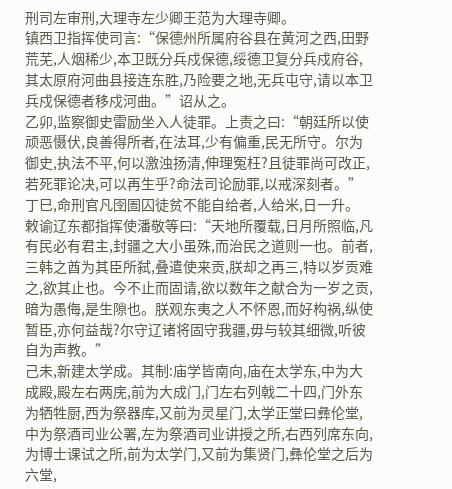刑司左审刑,大理寺左少卿王范为大理寺卿。
镇西卫指挥使司言:“保德州所属府谷县在黄河之西,田野荒芜,人烟稀少,本卫既分兵戍保德,绥德卫复分兵戍府谷,其太原府河曲县接连东胜,乃险要之地,无兵屯守,请以本卫兵戍保德者移戍河曲。”诏从之。
乙卯,监察御史雷励坐入人徒罪。上责之曰:“朝廷所以使顽恶慑伏,良善得所者,在法耳,少有偏重,民无所守。尔为御史,执法不平,何以激浊扬清,伸理冤枉?且徒罪尚可改正,若死罪论决,可以再生乎?命法司论励罪,以戒深刻者。”
丁巳,命刑官凡囹圄囚徒贫不能自给者,人给米,日一升。
敕谕辽东都指挥使潘敬等曰:“天地所覆载,日月所照临,凡有民必有君主,封疆之大小虽殊,而治民之道则一也。前者,三韩之酋为其臣所弑,叠遣使来贡,朕却之再三,特以岁贡难之,欲其止也。今不止而固请,欲以数年之献合为一岁之贡,暗为愚侮,是生隙也。朕观东夷之人不怀恩,而好构祸,纵使暂臣,亦何益哉?尔守辽诸将固守我疆,毋与较其细微,听彼自为声教。”
己未,新建太学成。其制:庙学皆南向,庙在太学东,中为大成殿,殿左右两庑,前为大成门,门左右列戟二十四,门外东为牺牲厨,西为祭器库,又前为灵星门,太学正堂曰彝伦堂,中为祭酒司业公署,左为祭酒司业讲授之所,右西列席东向,为博士课试之所,前为太学门,又前为集贤门,彝伦堂之后为六堂,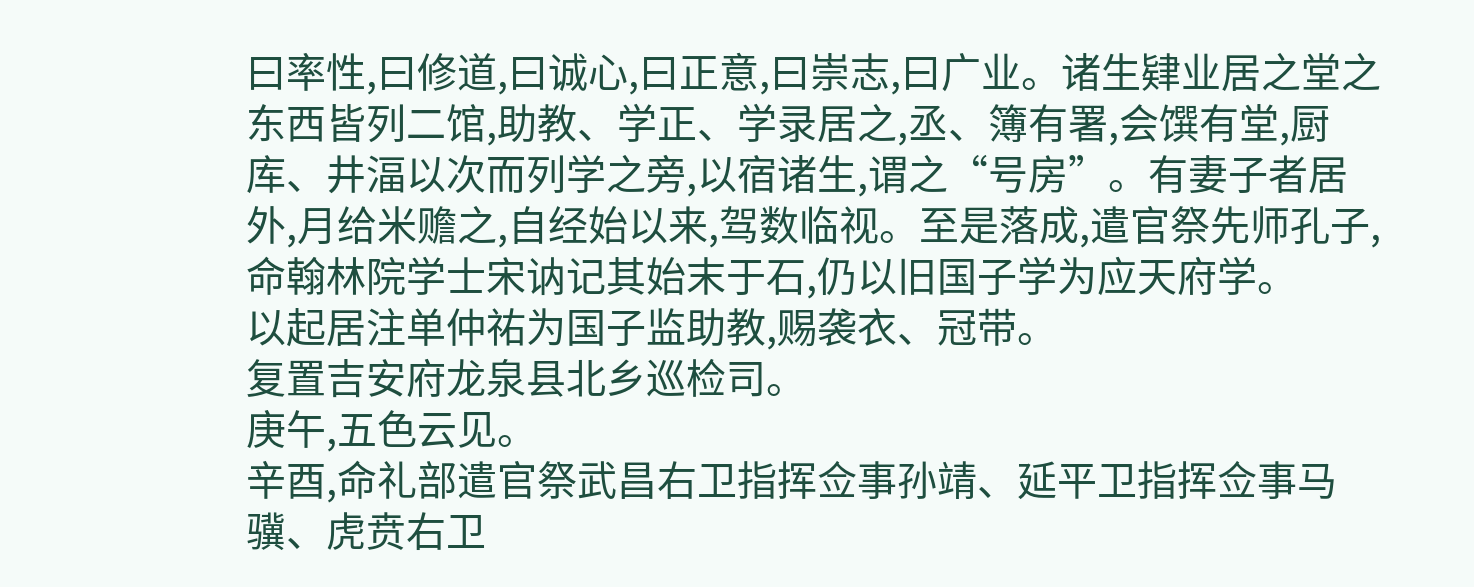曰率性,曰修道,曰诚心,曰正意,曰崇志,曰广业。诸生肄业居之堂之东西皆列二馆,助教、学正、学录居之,丞、簿有署,会馔有堂,厨库、井湢以次而列学之旁,以宿诸生,谓之“号房”。有妻子者居外,月给米赡之,自经始以来,驾数临视。至是落成,遣官祭先师孔子,命翰林院学士宋讷记其始末于石,仍以旧国子学为应天府学。
以起居注单仲祐为国子监助教,赐袭衣、冠带。
复置吉安府龙泉县北乡巡检司。
庚午,五色云见。
辛酉,命礼部遣官祭武昌右卫指挥佥事孙靖、延平卫指挥佥事马骥、虎贲右卫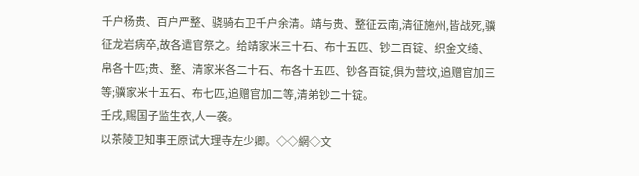千户杨贵、百户严整、骁骑右卫千户余清。靖与贵、整征云南,清征施州,皆战死,骥征龙岩病卒,故各遣官祭之。给靖家米三十石、布十五匹、钞二百锭、织金文绮、帛各十匹;贵、整、清家米各二十石、布各十五匹、钞各百锭,俱为营坟,追赠官加三等;骥家米十五石、布七匹,追赠官加二等,清弟钞二十锭。
壬戌,赐国子监生衣,人一袭。
以茶陵卫知事王原试大理寺左少卿。◇◇網◇文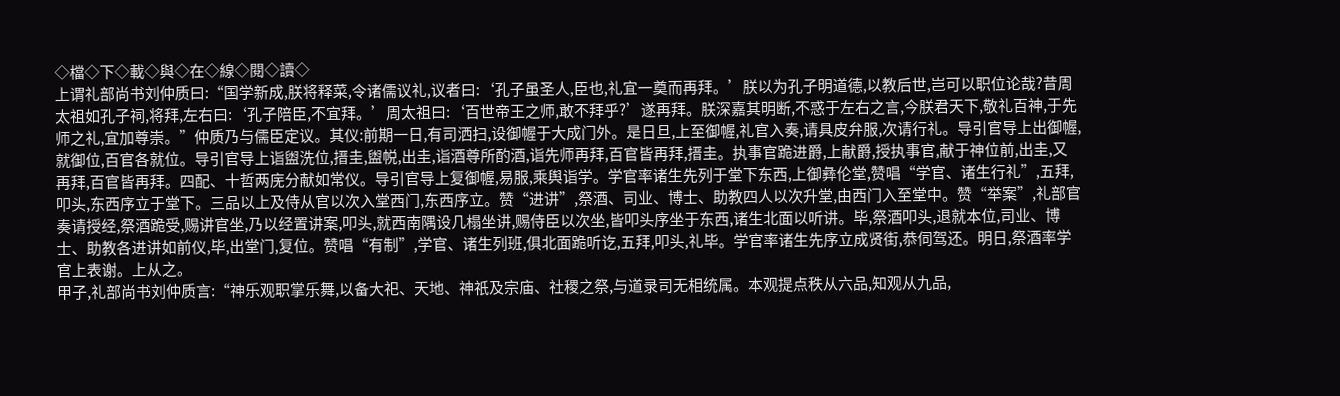◇檔◇下◇載◇與◇在◇線◇閱◇讀◇
上谓礼部尚书刘仲质曰:“国学新成,朕将释菜,令诸儒议礼,议者曰:‘孔子虽圣人,臣也,礼宜一奠而再拜。’朕以为孔子明道德,以教后世,岂可以职位论哉?昔周太祖如孔子祠,将拜,左右曰:‘孔子陪臣,不宜拜。’周太祖曰:‘百世帝王之师,敢不拜乎?’遂再拜。朕深嘉其明断,不惑于左右之言,今朕君天下,敬礼百神,于先师之礼,宜加尊崇。”仲质乃与儒臣定议。其仪:前期一日,有司洒扫,设御幄于大成门外。是日旦,上至御幄,礼官入奏,请具皮弁服,次请行礼。导引官导上出御幄,就御位,百官各就位。导引官导上诣盥洗位,搢圭,盥帨,出圭,诣酒尊所酌酒,诣先师再拜,百官皆再拜,搢圭。执事官跪进爵,上献爵,授执事官,献于神位前,出圭,又再拜,百官皆再拜。四配、十哲两庑分献如常仪。导引官导上复御幄,易服,乘舆诣学。学官率诸生先列于堂下东西,上御彝伦堂,赞唱“学官、诸生行礼”,五拜,叩头,东西序立于堂下。三品以上及侍从官以次入堂西门,东西序立。赞“进讲”,祭酒、司业、博士、助教四人以次升堂,由西门入至堂中。赞“举案”,礼部官奏请授经,祭酒跪受,赐讲官坐,乃以经置讲案,叩头,就西南隅设几榻坐讲,赐侍臣以次坐,皆叩头序坐于东西,诸生北面以听讲。毕,祭酒叩头,退就本位,司业、博士、助教各进讲如前仪,毕,出堂门,复位。赞唱“有制”,学官、诸生列班,俱北面跪听讫,五拜,叩头,礼毕。学官率诸生先序立成贤街,恭伺驾还。明日,祭酒率学官上表谢。上从之。
甲子,礼部尚书刘仲质言:“神乐观职掌乐舞,以备大祀、天地、神祇及宗庙、社稷之祭,与道录司无相统属。本观提点秩从六品,知观从九品,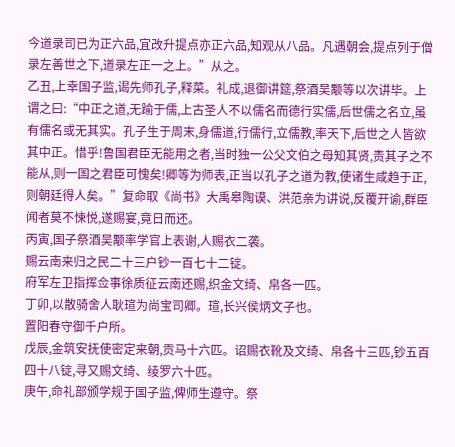今道录司已为正六品,宜改升提点亦正六品,知观从八品。凡遇朝会,提点列于僧录左善世之下,道录左正一之上。”从之。
乙丑,上幸国子监,谒先师孔子,释菜。礼成,退御讲筵,祭酒吴颙等以次讲毕。上谓之曰:“中正之道,无踰于儒,上古圣人不以儒名而德行实儒,后世儒之名立,虽有儒名或无其实。孔子生于周末,身儒道,行儒行,立儒教,率天下,后世之人皆欲其中正。惜乎!鲁国君臣无能用之者,当时独一公父文伯之母知其贤,责其子之不能从,则一国之君臣可愧矣!卿等为师表,正当以孔子之道为教,使诸生咸趋于正,则朝廷得人矣。”复命取《尚书》大禹皋陶谟、洪范亲为讲说,反覆开谕,群臣闻者莫不悚悦,遂赐宴,竟日而还。
丙寅,国子祭酒吴颙率学官上表谢,人赐衣二袭。
赐云南来归之民二十三户钞一百七十二锭。
府军左卫指挥佥事徐质征云南还赐,织金文绮、帛各一匹。
丁卯,以散骑舍人耿瑄为尚宝司卿。瑄,长兴侯炳文子也。
置阳春守御千户所。
戊辰,金筑安抚使密定来朝,贡马十六匹。诏赐衣靴及文绮、帛各十三匹,钞五百四十八锭,寻又赐文绮、绫罗六十匹。
庚午,命礼部颁学规于国子监,俾师生遵守。祭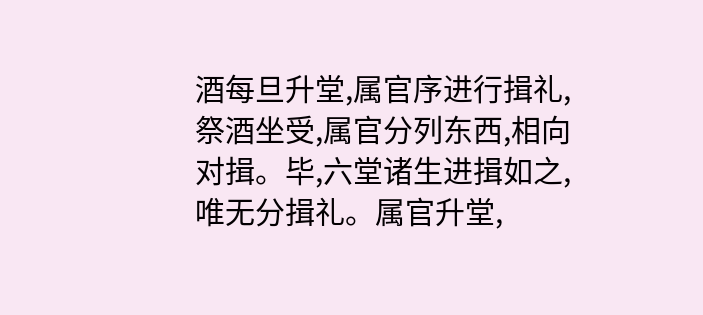酒每旦升堂,属官序进行揖礼,祭酒坐受,属官分列东西,相向对揖。毕,六堂诸生进揖如之,唯无分揖礼。属官升堂,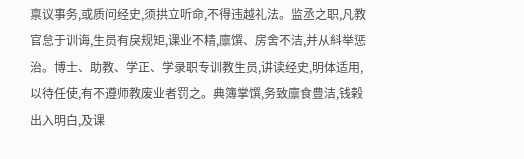禀议事务,或质问经史,须拱立听命,不得违越礼法。监丞之职,凡教官怠于训诲,生员有戾规矩,课业不精,廪馔、房舍不洁,并从紏举惩治。博士、助教、学正、学录职专训教生员,讲读经史,明体适用,以待任使,有不遵师教废业者罚之。典簿掌馔,务致廪食豊洁,钱榖出入明白,及课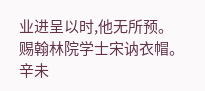业进呈以时,他无所预。
赐翰林院学士宋讷衣帽。
辛未